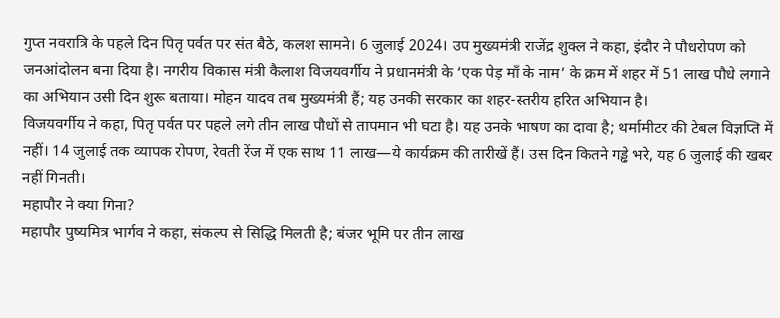गुप्त नवरात्रि के पहले दिन पितृ पर्वत पर संत बैठे, कलश सामने। 6 जुलाई 2024। उप मुख्यमंत्री राजेंद्र शुक्ल ने कहा, इंदौर ने पौधरोपण को जनआंदोलन बना दिया है। नगरीय विकास मंत्री कैलाश विजयवर्गीय ने प्रधानमंत्री के ‘एक पेड़ माँ के नाम’ के क्रम में शहर में 51 लाख पौधे लगाने का अभियान उसी दिन शुरू बताया। मोहन यादव तब मुख्यमंत्री हैं; यह उनकी सरकार का शहर-स्तरीय हरित अभियान है।
विजयवर्गीय ने कहा, पितृ पर्वत पर पहले लगे तीन लाख पौधों से तापमान भी घटा है। यह उनके भाषण का दावा है; थर्मामीटर की टेबल विज्ञप्ति में नहीं। 14 जुलाई तक व्यापक रोपण, रेवती रेंज में एक साथ 11 लाख—ये कार्यक्रम की तारीखें हैं। उस दिन कितने गड्ढे भरे, यह 6 जुलाई की खबर नहीं गिनती।
महापौर ने क्या गिना?
महापौर पुष्यमित्र भार्गव ने कहा, संकल्प से सिद्धि मिलती है; बंजर भूमि पर तीन लाख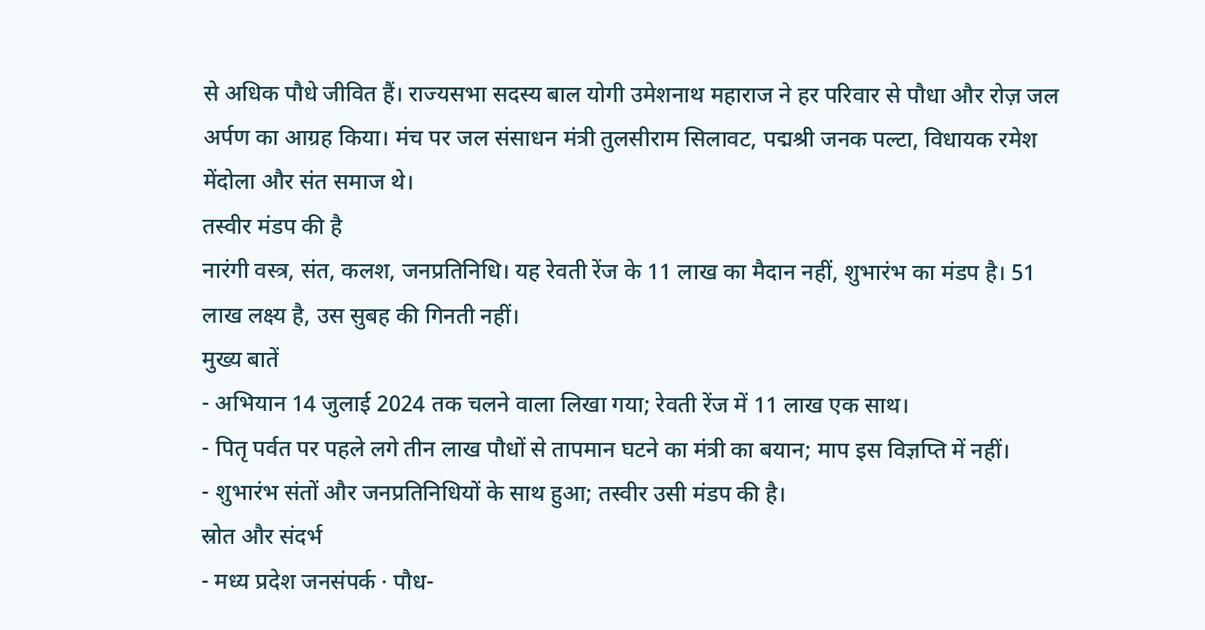से अधिक पौधे जीवित हैं। राज्यसभा सदस्य बाल योगी उमेशनाथ महाराज ने हर परिवार से पौधा और रोज़ जल अर्पण का आग्रह किया। मंच पर जल संसाधन मंत्री तुलसीराम सिलावट, पद्मश्री जनक पल्टा, विधायक रमेश मेंदोला और संत समाज थे।
तस्वीर मंडप की है
नारंगी वस्त्र, संत, कलश, जनप्रतिनिधि। यह रेवती रेंज के 11 लाख का मैदान नहीं, शुभारंभ का मंडप है। 51 लाख लक्ष्य है, उस सुबह की गिनती नहीं।
मुख्य बातें
- अभियान 14 जुलाई 2024 तक चलने वाला लिखा गया; रेवती रेंज में 11 लाख एक साथ।
- पितृ पर्वत पर पहले लगे तीन लाख पौधों से तापमान घटने का मंत्री का बयान; माप इस विज्ञप्ति में नहीं।
- शुभारंभ संतों और जनप्रतिनिधियों के साथ हुआ; तस्वीर उसी मंडप की है।
स्रोत और संदर्भ
- मध्य प्रदेश जनसंपर्क · पौध-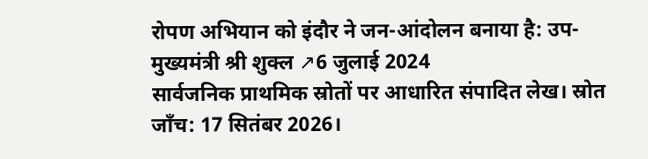रोपण अभियान को इंदौर ने जन-आंदोलन बनाया है: उप-मुख्यमंत्री श्री शुक्ल ↗6 जुलाई 2024
सार्वजनिक प्राथमिक स्रोतों पर आधारित संपादित लेख। स्रोत जाँच: 17 सितंबर 2026।